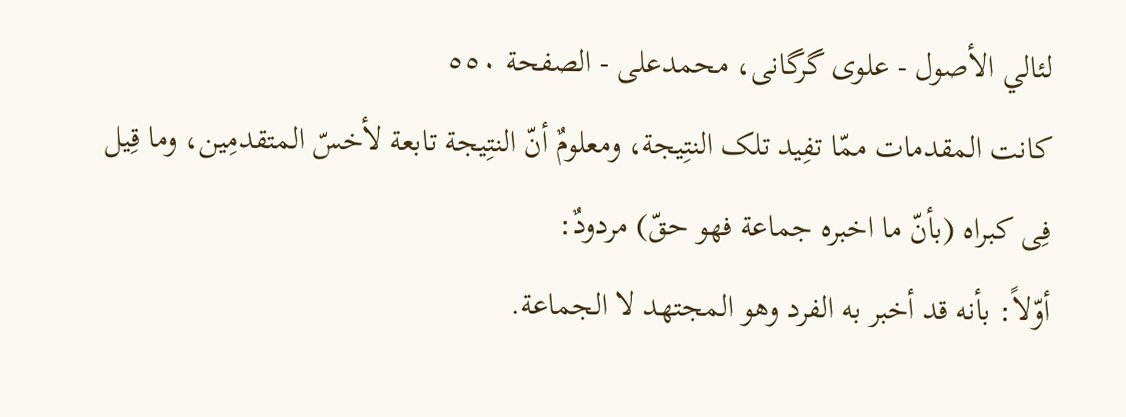لئالي الأصول - علوی گرگانی، محمدعلی - الصفحة ٥٥٠
کانت المقدمات ممّا تفِید تلک النتِیجة، ومعلومٌ أنّ النتِیجة تابعة لأخسّ المتقدمِین، وما قِیل فِی کبراه (بأنّ ما اخبره جماعة فهو حقّ) مردودٌ:
أوّلاً: بأنه قد أخبر به الفرد وهو المجتهد لا الجماعة.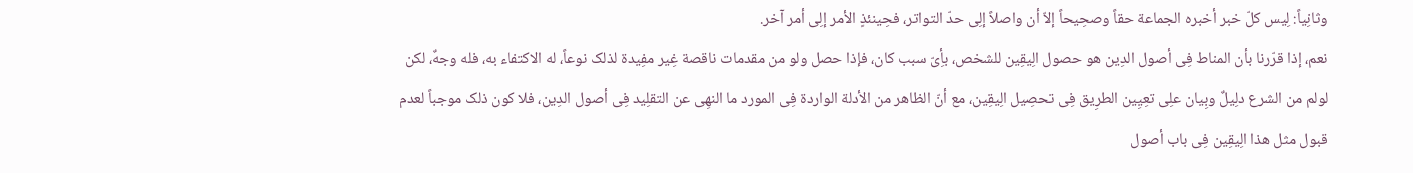وثانِیاً: لِیس کلّ خبر أخبره الجماعة حقاً وصحِیحاً إلاّ أن واصلاً إلِی حدّ التواتر، فحِینئذٍ الأمر إلِی أمر آخر.
نعم، إذا قرّرنا بأن المناط فِی أصول الدِین هو حصول الِیقِین للشخص، بأِیّ سبب کان، فإذا حصل ولو من مقدمات ناقصة غِیر مفِیدة لذلک نوعاً، له الاکتفاء به، فله وجهٌ، لکن لولم من الشرع دلِیلٌ وبِیان علِی تعِیِین الطرِیق فِی تحصِیل الِیقِین، مع أنّ الظاهر من الأدلة الواردة فِی المورد ما النهِی عن التقلِید فِی أصول الدِین، فلا کون ذلک موجباً لعدم قبول مثل هذا الِیقِین فِی باب أصول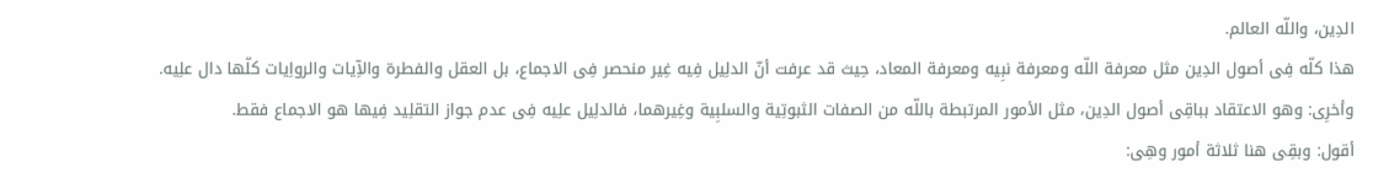الدِین، واللّه العالم.
هذا کلّه فِی أصول الدِین مثل معرفة اللّه ومعرفة نبِیه ومعرفة المعاد، حِیث قد عرفت أنّ الدلِیل فِیه غِیر منحصر فِی الاجماع، بل العقل والفطرة والآِیات والرواِیات کلّها دال علِیه.
وأخرِی: وهو الاعتقاد بباقِی أصول الدِین، مثل الأمور المرتبطة باللّه من الصفات الثبوتِیة والسلبِیة وغِیرهما، فالدلِیل علِیه فِی عدم جواز التقلِید فِیها هو الاجماع فقط.
أقول: وبقِی هنا ثلاثة أمور وهِی: